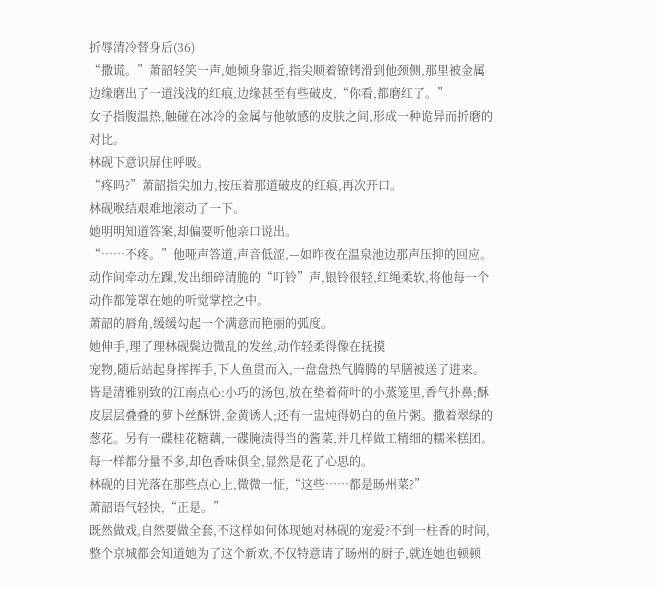折辱清冷替身后(36)
“撒谎。”萧韶轻笑一声,她倾身靠近,指尖顺着镣铐滑到他颈侧,那里被金属边缘磨出了一道浅浅的红痕,边缘甚至有些破皮,“你看,都磨红了。”
女子指腹温热,触碰在冰冷的金属与他敏感的皮肤之间,形成一种诡异而折磨的对比。
林砚下意识屏住呼吸。
“疼吗?”萧韶指尖加力,按压着那道破皮的红痕,再次开口。
林砚喉结艰难地滚动了一下。
她明明知道答案,却偏要听他亲口说出。
“……不疼。”他哑声答道,声音低涩,—如昨夜在温泉池边那声压抑的回应。
动作间牵动左踝,发出细碎清脆的“叮铃”声,银铃很轻,红绳柔软,将他每一个动作都笼罩在她的听觉掌控之中。
萧韶的唇角,缓缓勾起一个满意而艳丽的弧度。
她伸手,理了理林砚鬓边微乱的发丝,动作轻柔得像在抚摸
宠物,随后站起身挥挥手,下人鱼贯而入,一盘盘热气腾腾的早膳被送了进来。
皆是清雅别致的江南点心:小巧的汤包,放在垫着荷叶的小蒸笼里,香气扑鼻;酥皮层层叠叠的萝卜丝酥饼,金黄诱人;还有一盅炖得奶白的鱼片粥。撒着翠绿的葱花。另有一碟桂花糖藕,一碟腌渍得当的酱菜,并几样做工精细的糯米糕团。每一样都分量不多,却色香味俱全,显然是花了心思的。
林砚的目光落在那些点心上,微微一怔,“这些……都是旸州菜?”
萧韶语气轻快,“正是。”
既然做戏,自然要做全套,不这样如何体现她对林砚的宠爱?不到一柱香的时间,整个京城都会知道她为了这个新欢,不仅特意请了旸州的厨子,就连她也顿顿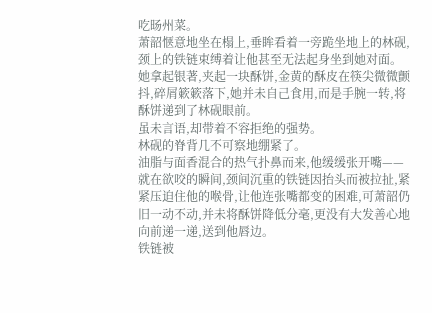吃旸州菜。
萧韶惬意地坐在榻上,垂眸看着一旁跪坐地上的林砚,颈上的铁链束缚着让他甚至无法起身坐到她对面。
她拿起银著,夹起一块酥饼,金黄的酥皮在筷尖微微颤抖,碎屑簌簌落下,她并未自己食用,而是手腕一转,将酥饼递到了林砚眼前。
虽未言语,却带着不容拒绝的强势。
林砚的脊背几不可察地绷紧了。
油脂与面香混合的热气扑鼻而来,他缓缓张开嘴——
就在欲咬的瞬间,颈间沉重的铁链因抬头而被拉扯,紧紧压迫住他的喉骨,让他连张嘴都变的困难,可萧韶仍旧一动不动,并未将酥饼降低分毫,更没有大发善心地向前递一递,送到他唇边。
铁链被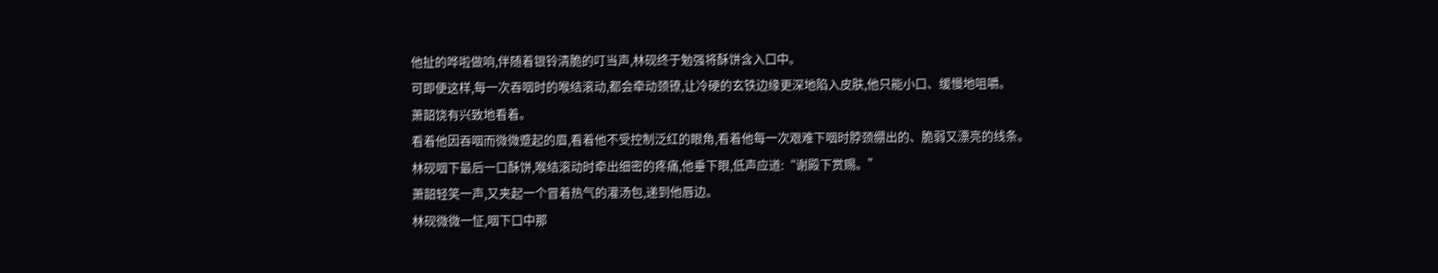他扯的哗啦做响,伴随着银铃清脆的叮当声,林砚终于勉强将酥饼含入口中。
可即便这样,每一次吞咽时的喉结滚动,都会牵动颈镣,让冷硬的玄铁边缘更深地陷入皮肤,他只能小口、缓慢地咀嚼。
萧韶饶有兴致地看着。
看着他因吞咽而微微蹙起的眉,看着他不受控制泛红的眼角,看着他每一次艰难下咽时脖颈绷出的、脆弱又漂亮的线条。
林砚咽下最后一口酥饼,喉结滚动时牵出细密的疼痛,他垂下眼,低声应道:“谢殿下赏赐。”
萧韶轻笑一声,又夹起一个冒着热气的灌汤包,递到他唇边。
林砚微微一怔,咽下口中那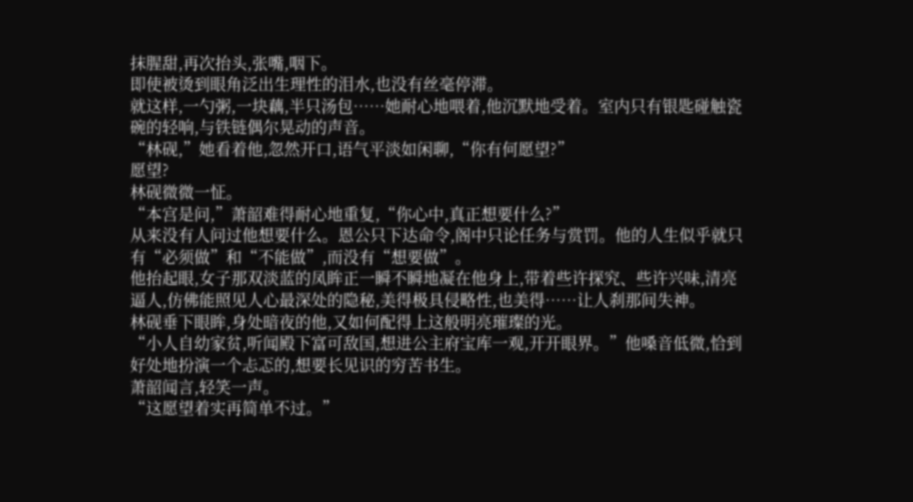抹腥甜,再次抬头,张嘴,咽下。
即使被烫到眼角泛出生理性的泪水,也没有丝毫停滞。
就这样,一勺粥,一块藕,半只汤包……她耐心地喂着,他沉默地受着。室内只有银匙碰触瓷碗的轻响,与铁链偶尔晃动的声音。
“林砚,”她看着他,忽然开口,语气平淡如闲聊,“你有何愿望?”
愿望?
林砚微微一怔。
“本宫是问,”萧韶难得耐心地重复,“你心中,真正想要什么?”
从来没有人问过他想要什么。恩公只下达命令,阁中只论任务与赏罚。他的人生似乎就只有“必须做”和“不能做”,而没有“想要做”。
他抬起眼,女子那双淡蓝的凤眸正一瞬不瞬地凝在他身上,带着些许探究、些许兴味,清亮逼人,仿佛能照见人心最深处的隐秘,美得极具侵略性,也美得……让人刹那间失神。
林砚垂下眼眸,身处暗夜的他,又如何配得上这般明亮璀璨的光。
“小人自幼家贫,听闻殿下富可敌国,想进公主府宝库一观,开开眼界。”他嗓音低微,恰到好处地扮演一个忐忑的,想要长见识的穷苦书生。
萧韶闻言,轻笑一声。
“这愿望着实再简单不过。”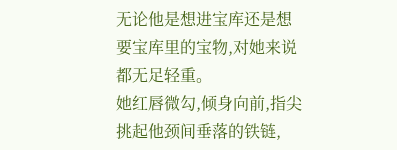无论他是想进宝库还是想要宝库里的宝物,对她来说都无足轻重。
她红唇微勾,倾身向前,指尖挑起他颈间垂落的铁链,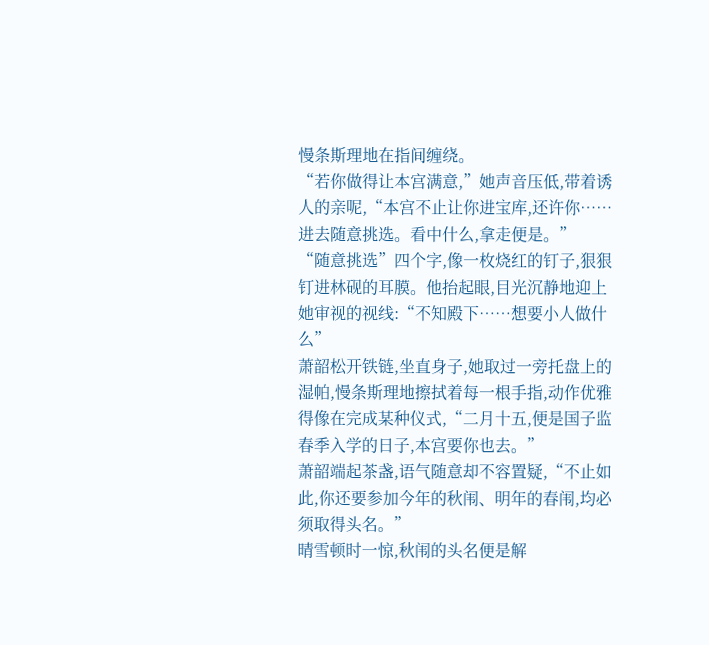慢条斯理地在指间缠绕。
“若你做得让本宫满意,”她声音压低,带着诱人的亲呢,“本宫不止让你进宝库,还许你……进去随意挑选。看中什么,拿走便是。”
“随意挑选”四个字,像一枚烧红的钉子,狠狠钉进林砚的耳膜。他抬起眼,目光沉静地迎上她审视的视线:“不知殿下……想要小人做什么”
萧韶松开铁链,坐直身子,她取过一旁托盘上的湿帕,慢条斯理地擦拭着每一根手指,动作优雅得像在完成某种仪式,“二月十五,便是国子监春季入学的日子,本宫要你也去。”
萧韶端起茶盏,语气随意却不容置疑,“不止如此,你还要参加今年的秋闱、明年的春闱,均必须取得头名。”
晴雪顿时一惊,秋闱的头名便是解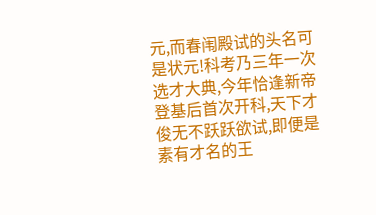元,而春闱殿试的头名可是状元!科考乃三年一次选才大典,今年恰逢新帝登基后首次开科,天下才俊无不跃跃欲试,即便是素有才名的王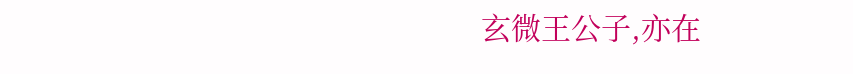玄微王公子,亦在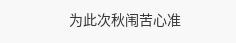为此次秋闱苦心准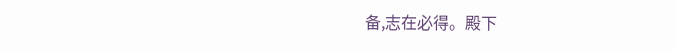备,志在必得。殿下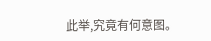此举,究竟有何意图。